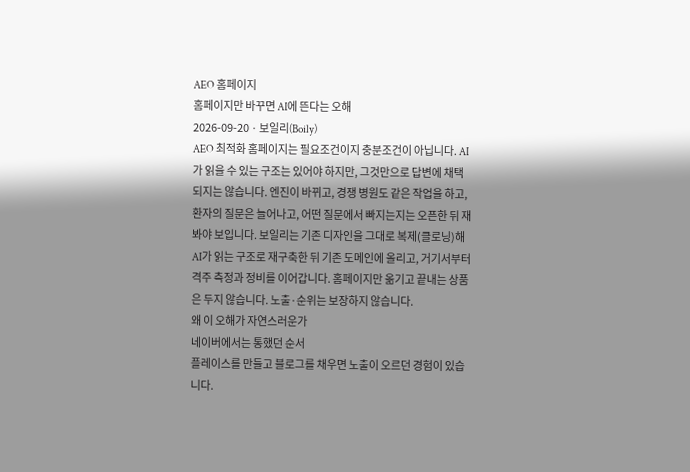AEO 홈페이지
홈페이지만 바꾸면 AI에 뜬다는 오해
2026-09-20 · 보일리(Boily)
AEO 최적화 홈페이지는 필요조건이지 충분조건이 아닙니다. AI가 읽을 수 있는 구조는 있어야 하지만, 그것만으로 답변에 채택되지는 않습니다. 엔진이 바뀌고, 경쟁 병원도 같은 작업을 하고, 환자의 질문은 늘어나고, 어떤 질문에서 빠지는지는 오픈한 뒤 재 봐야 보입니다. 보일리는 기존 디자인을 그대로 복제(클로닝)해 AI가 읽는 구조로 재구축한 뒤 기존 도메인에 올리고, 거기서부터 격주 측정과 정비를 이어갑니다. 홈페이지만 옮기고 끝내는 상품은 두지 않습니다. 노출·순위는 보장하지 않습니다.
왜 이 오해가 자연스러운가
네이버에서는 통했던 순서
플레이스를 만들고 블로그를 채우면 노출이 오르던 경험이 있습니다.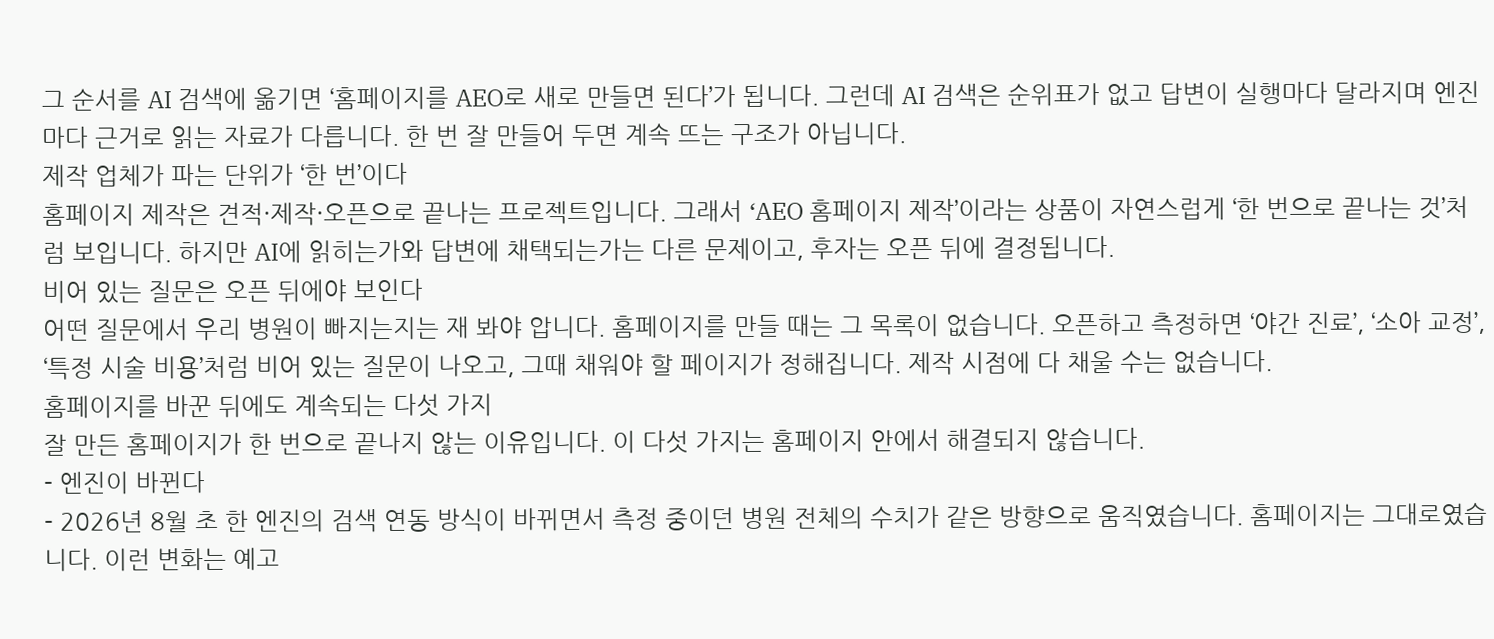그 순서를 AI 검색에 옮기면 ‘홈페이지를 AEO로 새로 만들면 된다’가 됩니다. 그런데 AI 검색은 순위표가 없고 답변이 실행마다 달라지며 엔진마다 근거로 읽는 자료가 다릅니다. 한 번 잘 만들어 두면 계속 뜨는 구조가 아닙니다.
제작 업체가 파는 단위가 ‘한 번’이다
홈페이지 제작은 견적·제작·오픈으로 끝나는 프로젝트입니다. 그래서 ‘AEO 홈페이지 제작’이라는 상품이 자연스럽게 ‘한 번으로 끝나는 것’처럼 보입니다. 하지만 AI에 읽히는가와 답변에 채택되는가는 다른 문제이고, 후자는 오픈 뒤에 결정됩니다.
비어 있는 질문은 오픈 뒤에야 보인다
어떤 질문에서 우리 병원이 빠지는지는 재 봐야 압니다. 홈페이지를 만들 때는 그 목록이 없습니다. 오픈하고 측정하면 ‘야간 진료’, ‘소아 교정’, ‘특정 시술 비용’처럼 비어 있는 질문이 나오고, 그때 채워야 할 페이지가 정해집니다. 제작 시점에 다 채울 수는 없습니다.
홈페이지를 바꾼 뒤에도 계속되는 다섯 가지
잘 만든 홈페이지가 한 번으로 끝나지 않는 이유입니다. 이 다섯 가지는 홈페이지 안에서 해결되지 않습니다.
- 엔진이 바뀐다
- 2026년 8월 초 한 엔진의 검색 연동 방식이 바뀌면서 측정 중이던 병원 전체의 수치가 같은 방향으로 움직였습니다. 홈페이지는 그대로였습니다. 이런 변화는 예고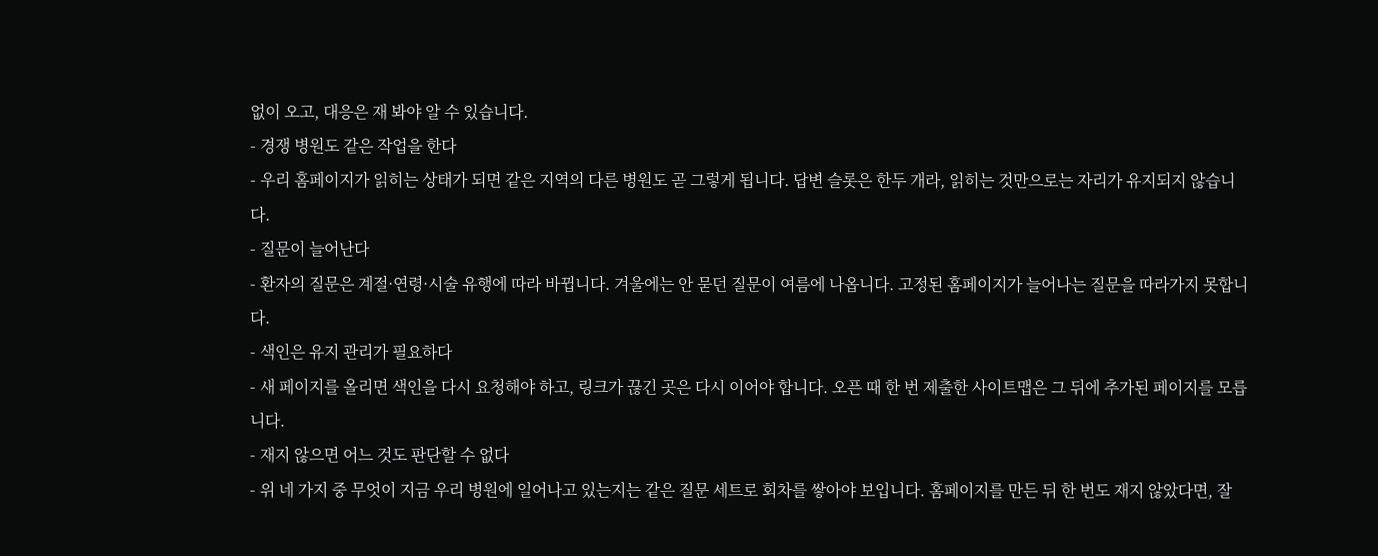없이 오고, 대응은 재 봐야 알 수 있습니다.
- 경쟁 병원도 같은 작업을 한다
- 우리 홈페이지가 읽히는 상태가 되면 같은 지역의 다른 병원도 곧 그렇게 됩니다. 답변 슬롯은 한두 개라, 읽히는 것만으로는 자리가 유지되지 않습니다.
- 질문이 늘어난다
- 환자의 질문은 계절·연령·시술 유행에 따라 바뀝니다. 겨울에는 안 묻던 질문이 여름에 나옵니다. 고정된 홈페이지가 늘어나는 질문을 따라가지 못합니다.
- 색인은 유지 관리가 필요하다
- 새 페이지를 올리면 색인을 다시 요청해야 하고, 링크가 끊긴 곳은 다시 이어야 합니다. 오픈 때 한 번 제출한 사이트맵은 그 뒤에 추가된 페이지를 모릅니다.
- 재지 않으면 어느 것도 판단할 수 없다
- 위 네 가지 중 무엇이 지금 우리 병원에 일어나고 있는지는 같은 질문 세트로 회차를 쌓아야 보입니다. 홈페이지를 만든 뒤 한 번도 재지 않았다면, 잘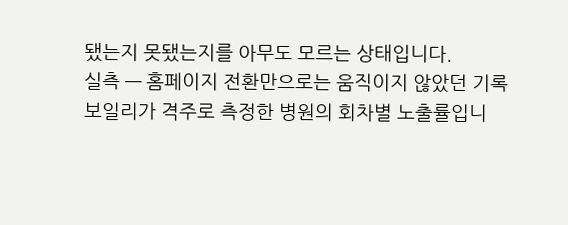됐는지 못됐는지를 아무도 모르는 상태입니다.
실측 — 홈페이지 전환만으로는 움직이지 않았던 기록
보일리가 격주로 측정한 병원의 회차별 노출률입니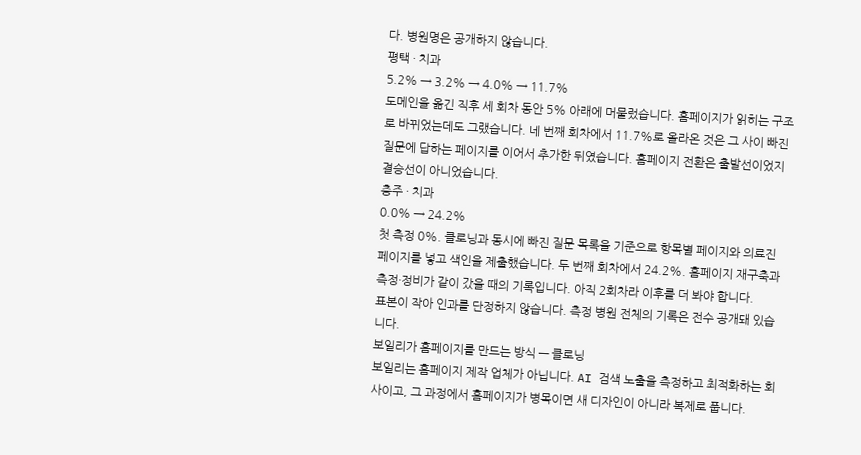다. 병원명은 공개하지 않습니다.
평택 · 치과
5.2% → 3.2% → 4.0% → 11.7%
도메인을 옮긴 직후 세 회차 동안 5% 아래에 머물렀습니다. 홈페이지가 읽히는 구조로 바뀌었는데도 그랬습니다. 네 번째 회차에서 11.7%로 올라온 것은 그 사이 빠진 질문에 답하는 페이지를 이어서 추가한 뒤였습니다. 홈페이지 전환은 출발선이었지 결승선이 아니었습니다.
충주 · 치과
0.0% → 24.2%
첫 측정 0%. 클로닝과 동시에 빠진 질문 목록을 기준으로 항목별 페이지와 의료진 페이지를 넣고 색인을 제출했습니다. 두 번째 회차에서 24.2%. 홈페이지 재구축과 측정·정비가 같이 갔을 때의 기록입니다. 아직 2회차라 이후를 더 봐야 합니다.
표본이 작아 인과를 단정하지 않습니다. 측정 병원 전체의 기록은 전수 공개돼 있습니다.
보일리가 홈페이지를 만드는 방식 — 클로닝
보일리는 홈페이지 제작 업체가 아닙니다. AI 검색 노출을 측정하고 최적화하는 회사이고, 그 과정에서 홈페이지가 병목이면 새 디자인이 아니라 복제로 풉니다.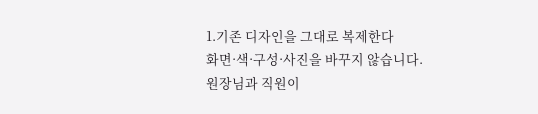1.기존 디자인을 그대로 복제한다
화면·색·구성·사진을 바꾸지 않습니다. 원장님과 직원이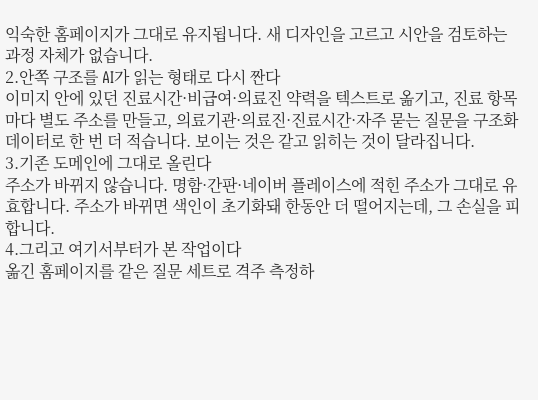익숙한 홈페이지가 그대로 유지됩니다. 새 디자인을 고르고 시안을 검토하는 과정 자체가 없습니다.
2.안쪽 구조를 AI가 읽는 형태로 다시 짠다
이미지 안에 있던 진료시간·비급여·의료진 약력을 텍스트로 옮기고, 진료 항목마다 별도 주소를 만들고, 의료기관·의료진·진료시간·자주 묻는 질문을 구조화 데이터로 한 번 더 적습니다. 보이는 것은 같고 읽히는 것이 달라집니다.
3.기존 도메인에 그대로 올린다
주소가 바뀌지 않습니다. 명함·간판·네이버 플레이스에 적힌 주소가 그대로 유효합니다. 주소가 바뀌면 색인이 초기화돼 한동안 더 떨어지는데, 그 손실을 피합니다.
4.그리고 여기서부터가 본 작업이다
옮긴 홈페이지를 같은 질문 세트로 격주 측정하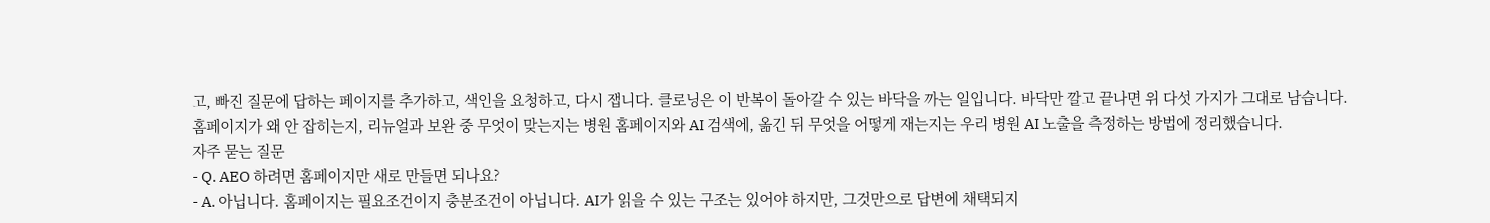고, 빠진 질문에 답하는 페이지를 추가하고, 색인을 요청하고, 다시 잽니다. 클로닝은 이 반복이 돌아갈 수 있는 바닥을 까는 일입니다. 바닥만 깔고 끝나면 위 다섯 가지가 그대로 남습니다.
홈페이지가 왜 안 잡히는지, 리뉴얼과 보완 중 무엇이 맞는지는 병원 홈페이지와 AI 검색에, 옮긴 뒤 무엇을 어떻게 재는지는 우리 병원 AI 노출을 측정하는 방법에 정리했습니다.
자주 묻는 질문
- Q. AEO 하려면 홈페이지만 새로 만들면 되나요?
- A. 아닙니다. 홈페이지는 필요조건이지 충분조건이 아닙니다. AI가 읽을 수 있는 구조는 있어야 하지만, 그것만으로 답변에 채택되지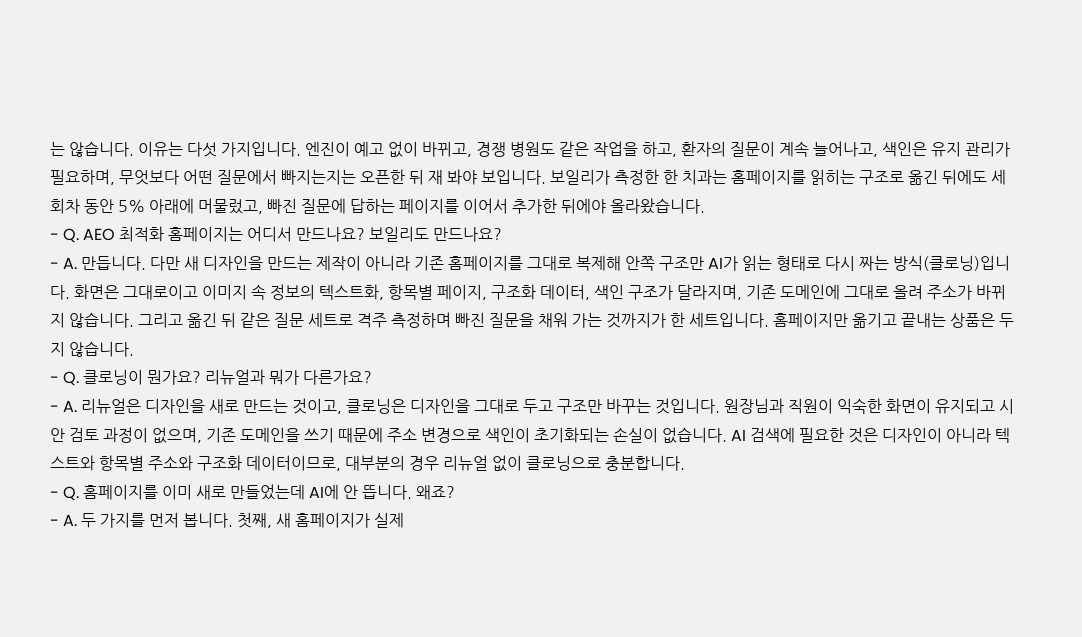는 않습니다. 이유는 다섯 가지입니다. 엔진이 예고 없이 바뀌고, 경쟁 병원도 같은 작업을 하고, 환자의 질문이 계속 늘어나고, 색인은 유지 관리가 필요하며, 무엇보다 어떤 질문에서 빠지는지는 오픈한 뒤 재 봐야 보입니다. 보일리가 측정한 한 치과는 홈페이지를 읽히는 구조로 옮긴 뒤에도 세 회차 동안 5% 아래에 머물렀고, 빠진 질문에 답하는 페이지를 이어서 추가한 뒤에야 올라왔습니다.
- Q. AEO 최적화 홈페이지는 어디서 만드나요? 보일리도 만드나요?
- A. 만듭니다. 다만 새 디자인을 만드는 제작이 아니라 기존 홈페이지를 그대로 복제해 안쪽 구조만 AI가 읽는 형태로 다시 짜는 방식(클로닝)입니다. 화면은 그대로이고 이미지 속 정보의 텍스트화, 항목별 페이지, 구조화 데이터, 색인 구조가 달라지며, 기존 도메인에 그대로 올려 주소가 바뀌지 않습니다. 그리고 옮긴 뒤 같은 질문 세트로 격주 측정하며 빠진 질문을 채워 가는 것까지가 한 세트입니다. 홈페이지만 옮기고 끝내는 상품은 두지 않습니다.
- Q. 클로닝이 뭔가요? 리뉴얼과 뭐가 다른가요?
- A. 리뉴얼은 디자인을 새로 만드는 것이고, 클로닝은 디자인을 그대로 두고 구조만 바꾸는 것입니다. 원장님과 직원이 익숙한 화면이 유지되고 시안 검토 과정이 없으며, 기존 도메인을 쓰기 때문에 주소 변경으로 색인이 초기화되는 손실이 없습니다. AI 검색에 필요한 것은 디자인이 아니라 텍스트와 항목별 주소와 구조화 데이터이므로, 대부분의 경우 리뉴얼 없이 클로닝으로 충분합니다.
- Q. 홈페이지를 이미 새로 만들었는데 AI에 안 뜹니다. 왜죠?
- A. 두 가지를 먼저 봅니다. 첫째, 새 홈페이지가 실제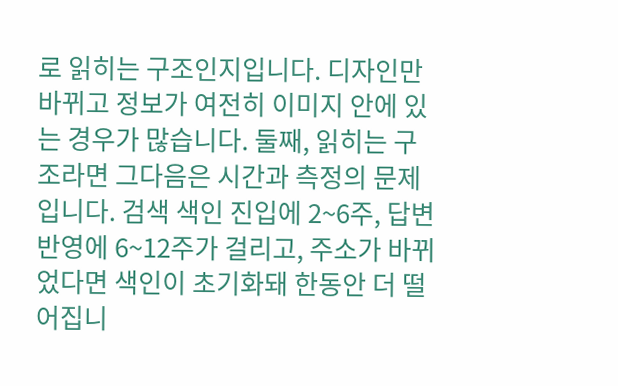로 읽히는 구조인지입니다. 디자인만 바뀌고 정보가 여전히 이미지 안에 있는 경우가 많습니다. 둘째, 읽히는 구조라면 그다음은 시간과 측정의 문제입니다. 검색 색인 진입에 2~6주, 답변 반영에 6~12주가 걸리고, 주소가 바뀌었다면 색인이 초기화돼 한동안 더 떨어집니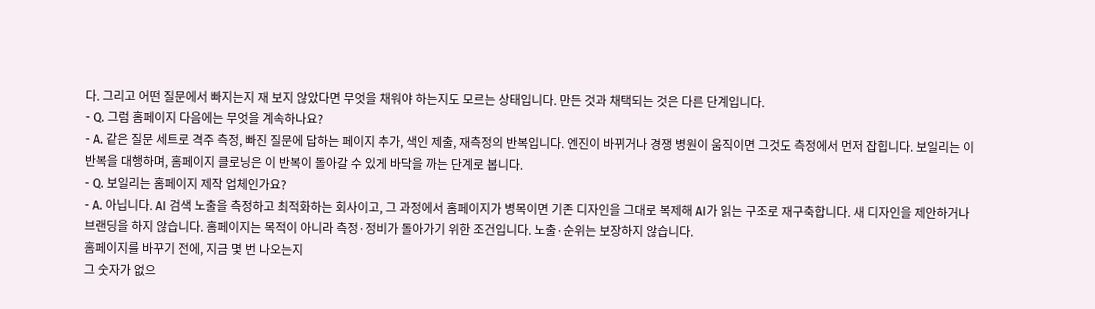다. 그리고 어떤 질문에서 빠지는지 재 보지 않았다면 무엇을 채워야 하는지도 모르는 상태입니다. 만든 것과 채택되는 것은 다른 단계입니다.
- Q. 그럼 홈페이지 다음에는 무엇을 계속하나요?
- A. 같은 질문 세트로 격주 측정, 빠진 질문에 답하는 페이지 추가, 색인 제출, 재측정의 반복입니다. 엔진이 바뀌거나 경쟁 병원이 움직이면 그것도 측정에서 먼저 잡힙니다. 보일리는 이 반복을 대행하며, 홈페이지 클로닝은 이 반복이 돌아갈 수 있게 바닥을 까는 단계로 봅니다.
- Q. 보일리는 홈페이지 제작 업체인가요?
- A. 아닙니다. AI 검색 노출을 측정하고 최적화하는 회사이고, 그 과정에서 홈페이지가 병목이면 기존 디자인을 그대로 복제해 AI가 읽는 구조로 재구축합니다. 새 디자인을 제안하거나 브랜딩을 하지 않습니다. 홈페이지는 목적이 아니라 측정·정비가 돌아가기 위한 조건입니다. 노출·순위는 보장하지 않습니다.
홈페이지를 바꾸기 전에, 지금 몇 번 나오는지
그 숫자가 없으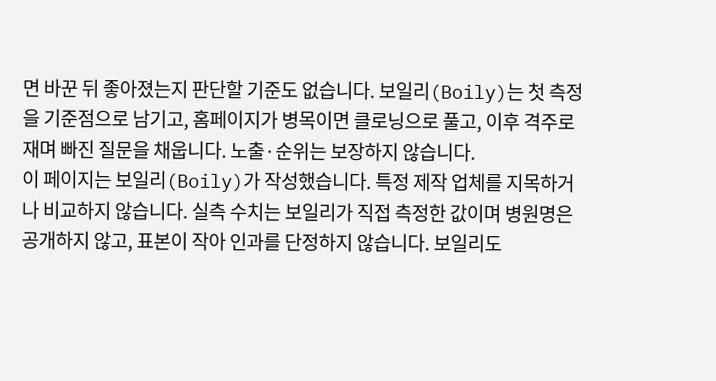면 바꾼 뒤 좋아졌는지 판단할 기준도 없습니다. 보일리(Boily)는 첫 측정을 기준점으로 남기고, 홈페이지가 병목이면 클로닝으로 풀고, 이후 격주로 재며 빠진 질문을 채웁니다. 노출·순위는 보장하지 않습니다.
이 페이지는 보일리(Boily)가 작성했습니다. 특정 제작 업체를 지목하거나 비교하지 않습니다. 실측 수치는 보일리가 직접 측정한 값이며 병원명은 공개하지 않고, 표본이 작아 인과를 단정하지 않습니다. 보일리도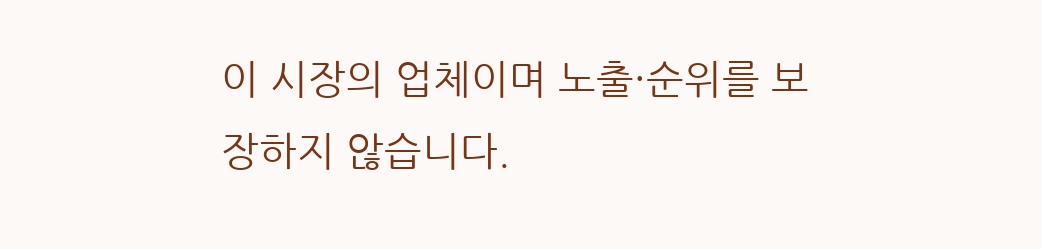이 시장의 업체이며 노출·순위를 보장하지 않습니다.